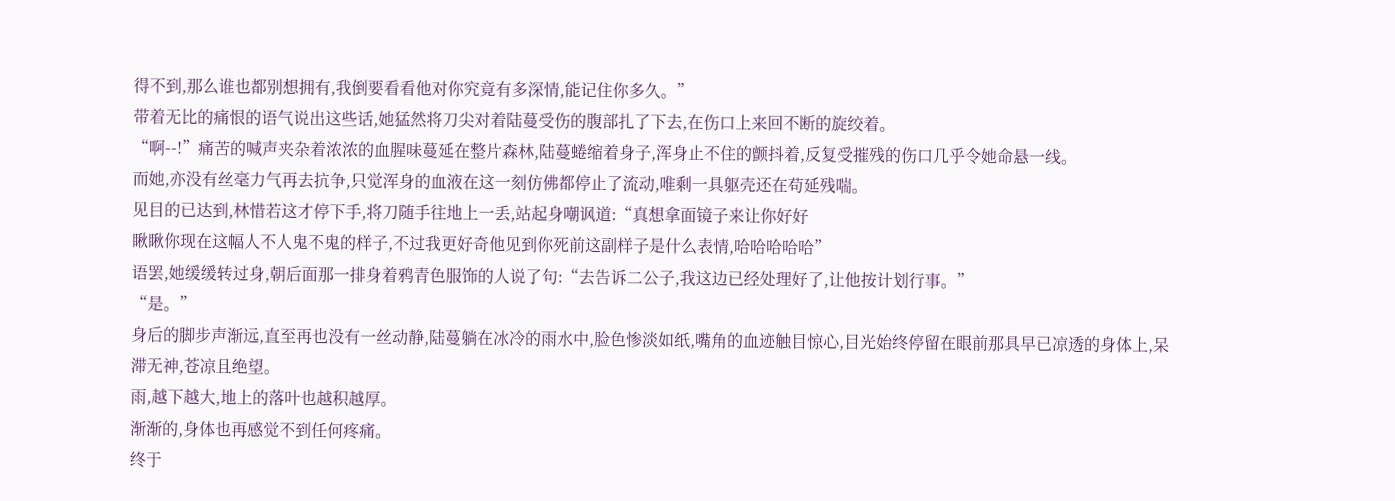得不到,那么谁也都别想拥有,我倒要看看他对你究竟有多深情,能记住你多久。”
带着无比的痛恨的语气说出这些话,她猛然将刀尖对着陆蔓受伤的腹部扎了下去,在伤口上来回不断的旋绞着。
“啊--!”痛苦的喊声夹杂着浓浓的血腥味蔓延在整片森林,陆蔓蜷缩着身子,浑身止不住的颤抖着,反复受摧残的伤口几乎令她命悬一线。
而她,亦没有丝毫力气再去抗争,只觉浑身的血液在这一刻仿佛都停止了流动,唯剩一具躯壳还在苟延残喘。
见目的已达到,林惜若这才停下手,将刀随手往地上一丢,站起身嘲讽道:“真想拿面镜子来让你好好
瞅瞅你现在这幅人不人鬼不鬼的样子,不过我更好奇他见到你死前这副样子是什么表情,哈哈哈哈哈”
语罢,她缓缓转过身,朝后面那一排身着鸦青色服饰的人说了句:“去告诉二公子,我这边已经处理好了,让他按计划行事。”
“是。”
身后的脚步声渐远,直至再也没有一丝动静,陆蔓躺在冰冷的雨水中,脸色惨淡如纸,嘴角的血迹触目惊心,目光始终停留在眼前那具早已凉透的身体上,呆滞无神,苍凉且绝望。
雨,越下越大,地上的落叶也越积越厚。
渐渐的,身体也再感觉不到任何疼痛。
终于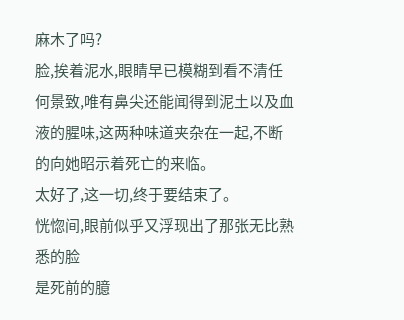麻木了吗?
脸,挨着泥水,眼睛早已模糊到看不清任何景致,唯有鼻尖还能闻得到泥土以及血液的腥味,这两种味道夹杂在一起,不断的向她昭示着死亡的来临。
太好了,这一切,终于要结束了。
恍惚间,眼前似乎又浮现出了那张无比熟悉的脸
是死前的臆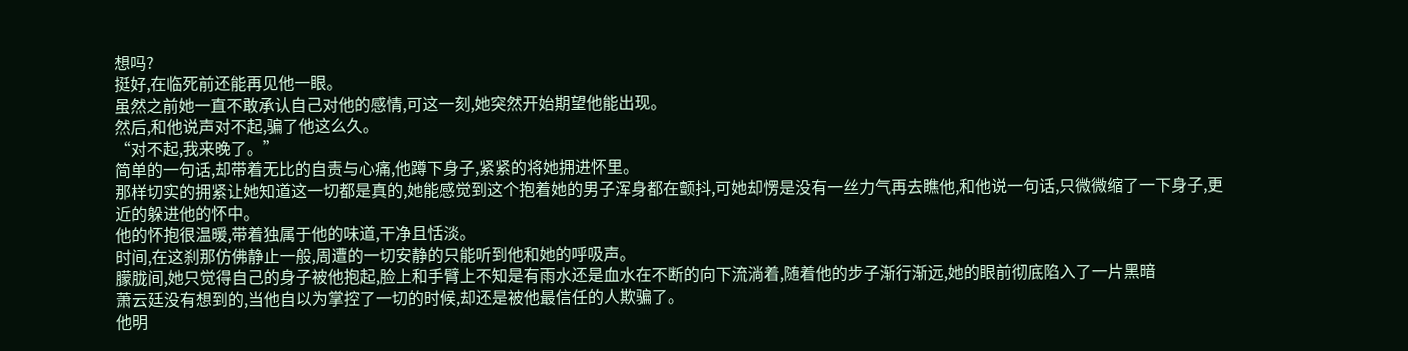想吗?
挺好,在临死前还能再见他一眼。
虽然之前她一直不敢承认自己对他的感情,可这一刻,她突然开始期望他能出现。
然后,和他说声对不起,骗了他这么久。
“对不起,我来晚了。”
简单的一句话,却带着无比的自责与心痛,他蹲下身子,紧紧的将她拥进怀里。
那样切实的拥紧让她知道这一切都是真的,她能感觉到这个抱着她的男子浑身都在颤抖,可她却愣是没有一丝力气再去瞧他,和他说一句话,只微微缩了一下身子,更近的躲进他的怀中。
他的怀抱很温暖,带着独属于他的味道,干净且恬淡。
时间,在这刹那仿佛静止一般,周遭的一切安静的只能听到他和她的呼吸声。
朦胧间,她只觉得自己的身子被他抱起,脸上和手臂上不知是有雨水还是血水在不断的向下流淌着,随着他的步子渐行渐远,她的眼前彻底陷入了一片黑暗
萧云廷没有想到的,当他自以为掌控了一切的时候,却还是被他最信任的人欺骗了。
他明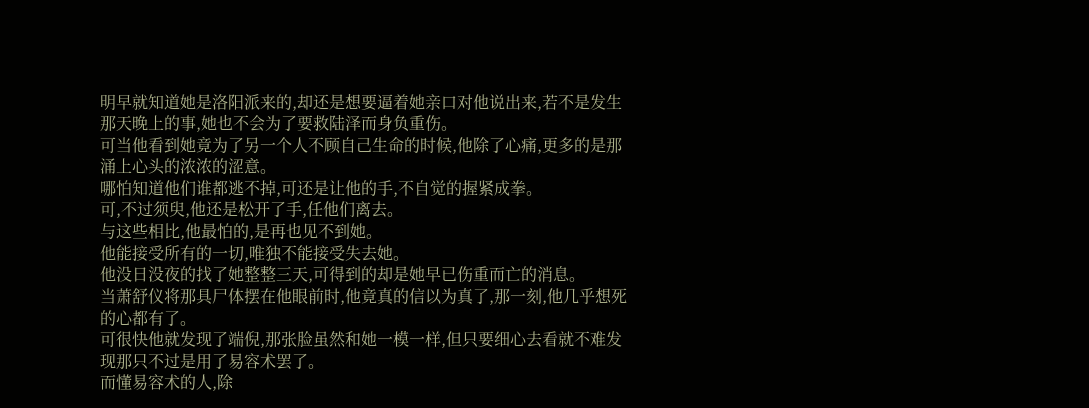明早就知道她是洛阳派来的,却还是想要逼着她亲口对他说出来,若不是发生那天晚上的事,她也不会为了要救陆泽而身负重伤。
可当他看到她竟为了另一个人不顾自己生命的时候,他除了心痛,更多的是那涌上心头的浓浓的涩意。
哪怕知道他们谁都逃不掉,可还是让他的手,不自觉的握紧成拳。
可,不过须臾,他还是松开了手,任他们离去。
与这些相比,他最怕的,是再也见不到她。
他能接受所有的一切,唯独不能接受失去她。
他没日没夜的找了她整整三天,可得到的却是她早已伤重而亡的消息。
当萧舒仪将那具尸体摆在他眼前时,他竟真的信以为真了,那一刻,他几乎想死的心都有了。
可很快他就发现了端倪,那张脸虽然和她一模一样,但只要细心去看就不难发现那只不过是用了易容术罢了。
而懂易容术的人,除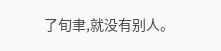了旬聿,就没有别人。